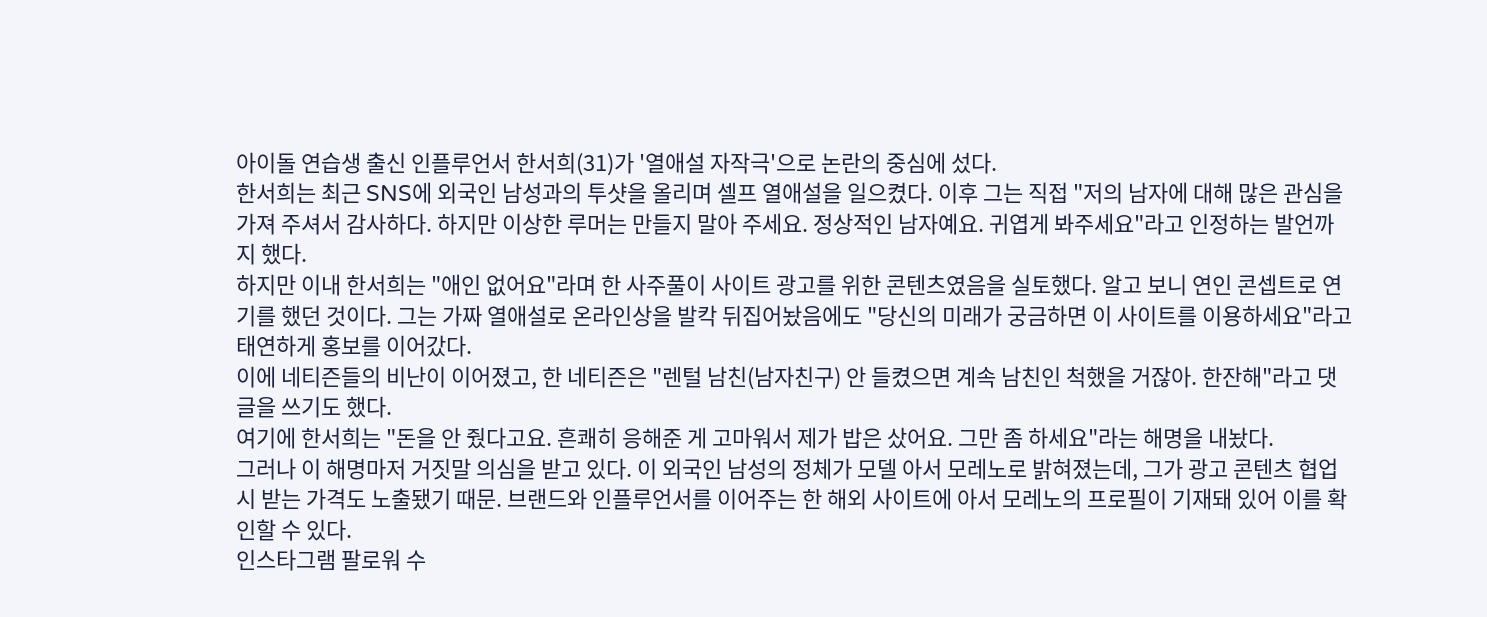아이돌 연습생 출신 인플루언서 한서희(31)가 '열애설 자작극'으로 논란의 중심에 섰다.
한서희는 최근 SNS에 외국인 남성과의 투샷을 올리며 셀프 열애설을 일으켰다. 이후 그는 직접 "저의 남자에 대해 많은 관심을 가져 주셔서 감사하다. 하지만 이상한 루머는 만들지 말아 주세요. 정상적인 남자예요. 귀엽게 봐주세요"라고 인정하는 발언까지 했다.
하지만 이내 한서희는 "애인 없어요"라며 한 사주풀이 사이트 광고를 위한 콘텐츠였음을 실토했다. 알고 보니 연인 콘셉트로 연기를 했던 것이다. 그는 가짜 열애설로 온라인상을 발칵 뒤집어놨음에도 "당신의 미래가 궁금하면 이 사이트를 이용하세요"라고 태연하게 홍보를 이어갔다.
이에 네티즌들의 비난이 이어졌고, 한 네티즌은 "렌털 남친(남자친구) 안 들켰으면 계속 남친인 척했을 거잖아. 한잔해"라고 댓글을 쓰기도 했다.
여기에 한서희는 "돈을 안 줬다고요. 흔쾌히 응해준 게 고마워서 제가 밥은 샀어요. 그만 좀 하세요"라는 해명을 내놨다.
그러나 이 해명마저 거짓말 의심을 받고 있다. 이 외국인 남성의 정체가 모델 아서 모레노로 밝혀졌는데, 그가 광고 콘텐츠 협업 시 받는 가격도 노출됐기 때문. 브랜드와 인플루언서를 이어주는 한 해외 사이트에 아서 모레노의 프로필이 기재돼 있어 이를 확인할 수 있다.
인스타그램 팔로워 수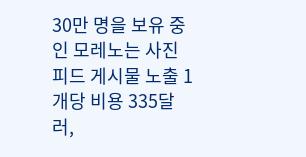30만 명을 보유 중인 모레노는 사진 피드 게시물 노출 1개당 비용 335달러,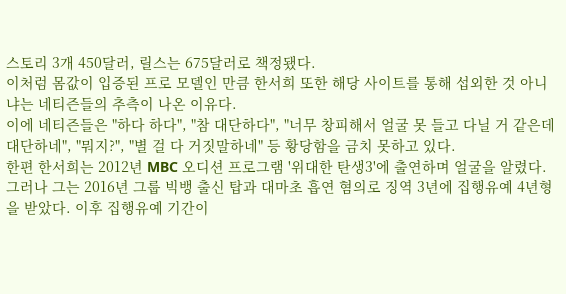스토리 3개 450달러, 릴스는 675달러로 책정됐다.
이처럼 몸값이 입증된 프로 모델인 만큼 한서희 또한 해당 사이트를 통해 섭외한 것 아니냐는 네티즌들의 추측이 나온 이유다.
이에 네티즌들은 "하다 하다", "참 대단하다", "너무 창피해서 얼굴 못 들고 다닐 거 같은데 대단하네", "뭐지?", "별 걸 다 거짓말하네" 등 황당함을 금치 못하고 있다.
한편 한서희는 2012년 MBC 오디션 프로그램 '위대한 탄생3'에 출연하며 얼굴을 알렸다. 그러나 그는 2016년 그룹 빅뱅 출신 탑과 대마초 흡연 혐의로 징역 3년에 집행유예 4년형을 받았다. 이후 집행유예 기간이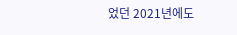었던 2021년에도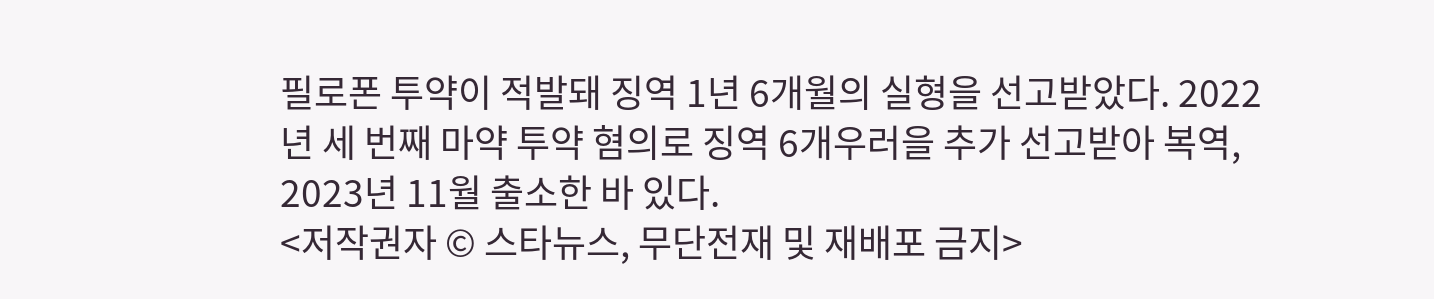필로폰 투약이 적발돼 징역 1년 6개월의 실형을 선고받았다. 2022년 세 번째 마약 투약 혐의로 징역 6개우러을 추가 선고받아 복역, 2023년 11월 출소한 바 있다.
<저작권자 © 스타뉴스, 무단전재 및 재배포 금지>